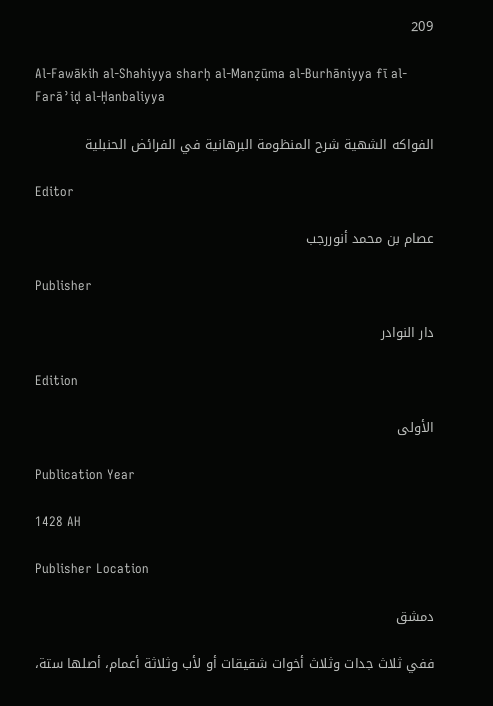209

Al-Fawākih al-Shahiyya sharḥ al-Manẓūma al-Burhāniyya fī al-Farāʾiḍ al-Ḥanbaliyya

الفواكه الشهية شرح المنظومة البرهانية في الفرائض الحنبلية

Editor

عصام بن محمد أنوررجب

Publisher

دار النوادر

Edition

الأولى

Publication Year

1428 AH

Publisher Location

دمشق

ففي ثلاث جدات وثلاث أخوات شقيقات أو لأب وثلاثة أعمام، أصلها ستة،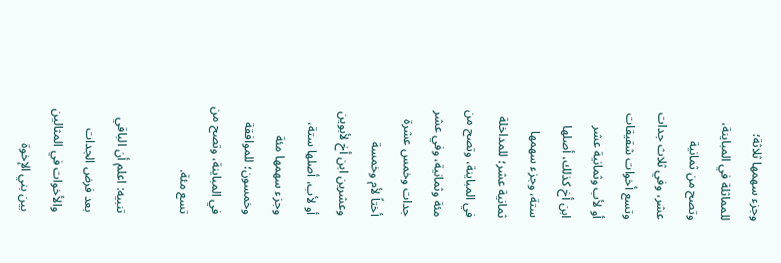وجزء سهمها ثلاثة؛ للمماثلة في المباينة، وتصح من ثمانية عشر، وفي ثلاث جدات وتسع أخوات شقيقات أو لأب وثمانية عشر ابن أخ كذلك، أصلها ستة، وجزء سهمها ثمانية عشر؛ للمداخلة في المباينة، وتصح من مئة وثمانية، وفي عشر جدات وخمس عشرة أختاً لأم وخمسة وعشرين ابن أخ لأبوين أو لأب، أصلها ستة، وجزء سهمها مئة وخمسون؛ للموافقة في المباينة، وتصح من تسع مئة.

تنبيه: اعلم أن الباقي بعد فرض الجدات والأخوات في المثالين بين بني الإخوة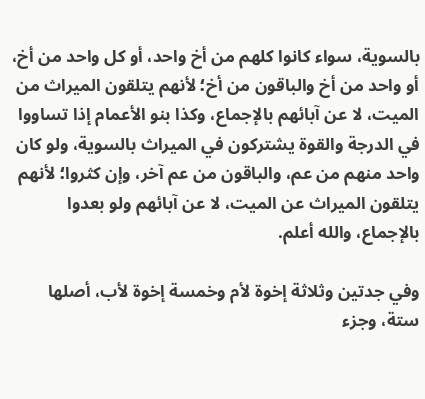بالسوية، سواء كانوا كلهم من أخ واحد، أو كل واحد من أخ، أو واحد من أخ والباقون من أخ؛ لأنهم يتلقون الميراث من الميت، لا عن آبائهم بالإجماع، وكذا بنو الأعمام إذا تساووا في الدرجة والقوة يشتركون في الميراث بالسوية، ولو كان واحد منهم من عم، والباقون من عم آخر، وإن كثروا؛ لأنهم يتلقون الميراث عن الميت، لا عن آبائهم ولو بعدوا بالإجماع، والله أعلم.

وفي جدتين وثلاثة إخوة لأم وخمسة إخوة لأب، أصلها ستة، وجزء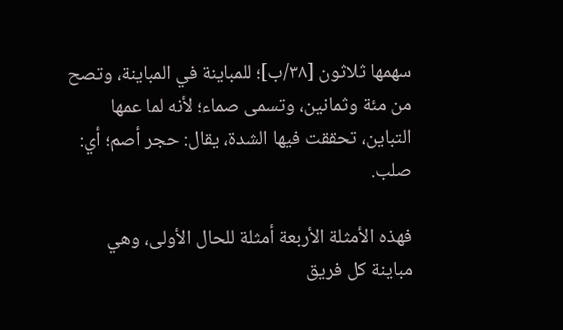سهمها ثلاثون [٣٨/ب]؛ للمباينة في المباينة، وتصح من مئة وثمانين، وتسمى صماء؛ لأنه لما عمها التباين، تحققت فيها الشدة، يقال: حجر أصم؛ أي: صلب.

فهذه الأمثلة الأربعة أمثلة للحال الأولى، وهي مباينة كل فريق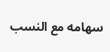سهامه مع النسب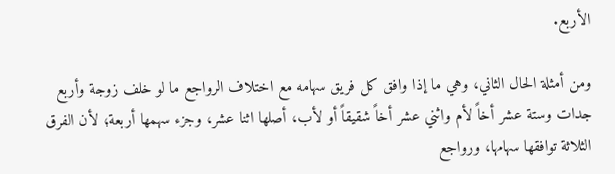الأربع.

ومن أمثلة الحال الثاني، وهي ما إذا وافق كل فريق سهامه مع اختلاف الرواجع ما لو خلف زوجة وأربع جدات وستة عشر أخاً لأم واثني عشر أخاً شقيقاً أو لأب، أصلها اثنا عشر، وجزء سهمها أربعة؛ لأن الفرق الثلاثة توافقها سهامها، ورواجع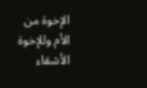الإخوة من الأم وللإخوة الأشقاء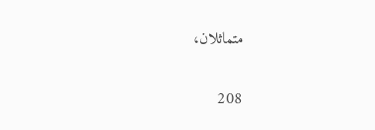متماثلان،

208